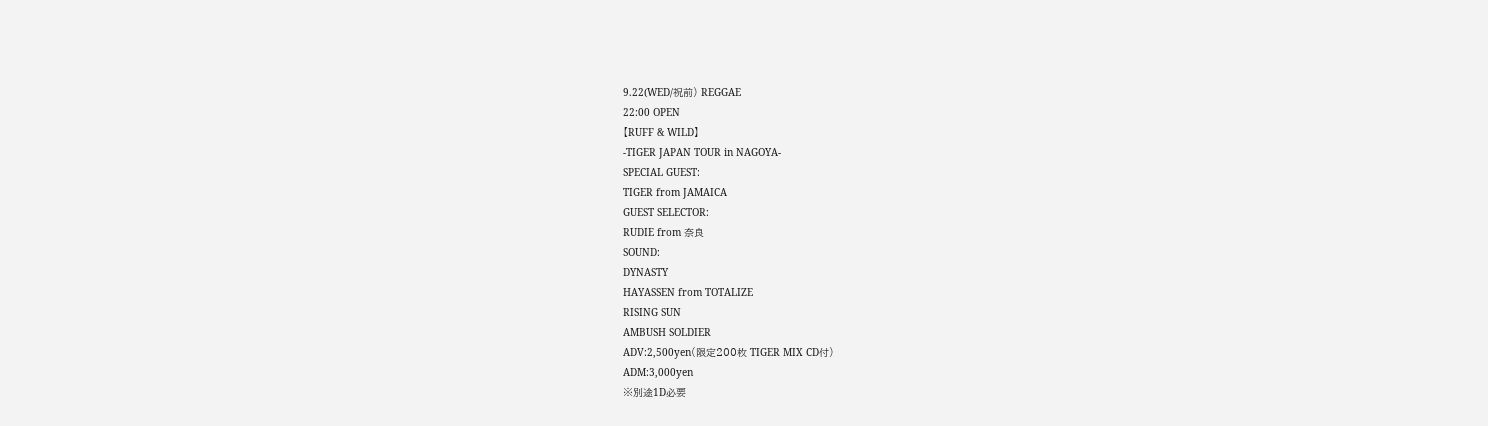9.22(WED/祝前) REGGAE
22:00 OPEN
【RUFF & WILD】
-TIGER JAPAN TOUR in NAGOYA-
SPECIAL GUEST:
TIGER from JAMAICA
GUEST SELECTOR:
RUDIE from 奈良
SOUND:
DYNASTY
HAYASSEN from TOTALIZE
RISING SUN
AMBUSH SOLDIER
ADV:2,500yen(限定200枚 TIGER MIX CD付)
ADM:3,000yen
※別途1D必要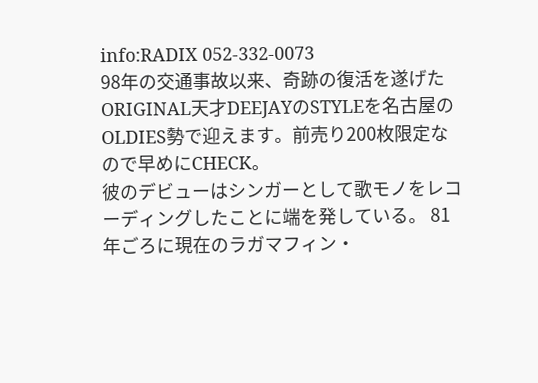info:RADIX 052-332-0073
98年の交通事故以来、奇跡の復活を遂げたORIGINAL天才DEEJAYのSTYLEを名古屋のOLDIES勢で迎えます。前売り200枚限定なので早めにCHECK。
彼のデビューはシンガーとして歌モノをレコーディングしたことに端を発している。 81年ごろに現在のラガマフィン・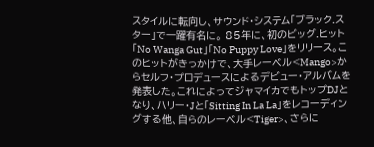スタイルに転向し、サウンド・システム「ブラック.スター」で一躍有名に。 85年に、初のビッグ.ヒット「No Wanga Gut」「No Puppy Love」をリリース。このヒットがきっかけで、大手レーベル<Mango>からセルフ・プロデュースによるデビュー・アルバムを発表した。これによってジャマイカでもトップDJとなり、ハリー・Jと「Sitting In La La」をレコーディングする他、自らのレーベル<Tiger>、さらに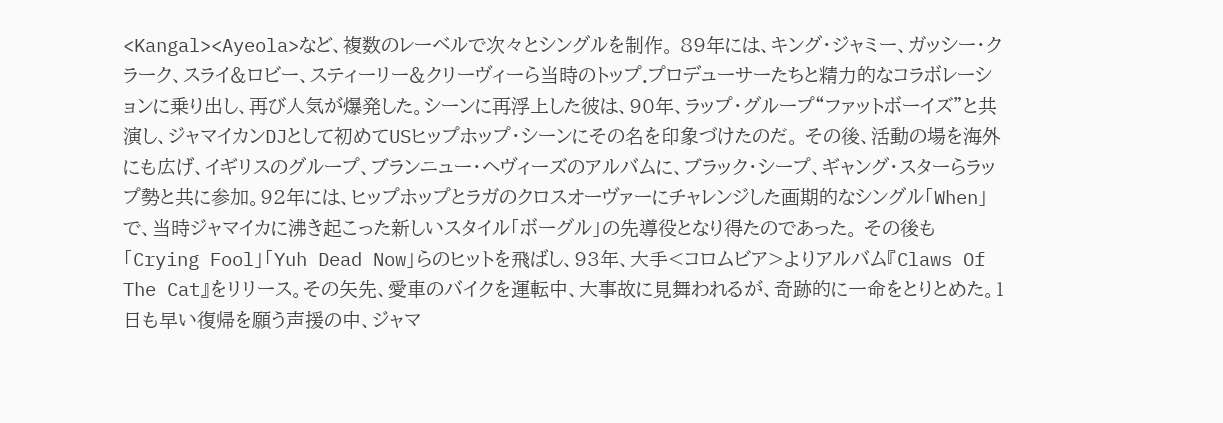<Kangal><Ayeola>など、複数のレーベルで次々とシングルを制作。 89年には、キング・ジャミー、ガッシー・クラーク、スライ&ロビー、スティーリー&クリーヴィーら当時のトップ.プロデューサーたちと精力的なコラボレーションに乗り出し、再び人気が爆発した。シーンに再浮上した彼は、90年、ラップ・グループ“ファットボーイズ”と共演し、ジャマイカンDJとして初めてUSヒップホップ・シーンにその名を印象づけたのだ。 その後、活動の場を海外にも広げ、イギリスのグループ、ブランニュー・ヘヴィーズのアルバムに、ブラック・シープ、ギャング・スターらラップ勢と共に参加。92年には、ヒップホップとラガのクロスオーヴァーにチャレンジした画期的なシングル「When」で、当時ジャマイカに沸き起こった新しいスタイル「ボーグル」の先導役となり得たのであった。 その後も「Crying Fool」「Yuh Dead Now」らのヒットを飛ばし、93年、大手<コロムビア>よりアルバム『Claws Of The Cat』をリリース。その矢先、愛車のバイクを運転中、大事故に見舞われるが、奇跡的に一命をとりとめた。1日も早い復帰を願う声援の中、ジャマ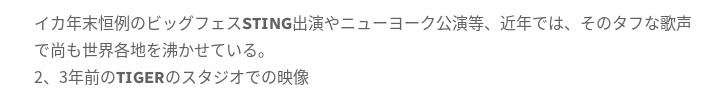イカ年末恒例のビッグフェスSTING出演やニューヨーク公演等、近年では、そのタフな歌声で尚も世界各地を沸かせている。
2、3年前のTIGERのスタジオでの映像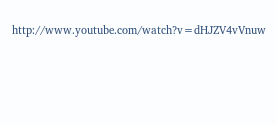http://www.youtube.com/watch?v=dHJZV4vVnuw